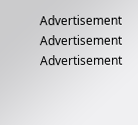Advertisement
Advertisement
Advertisement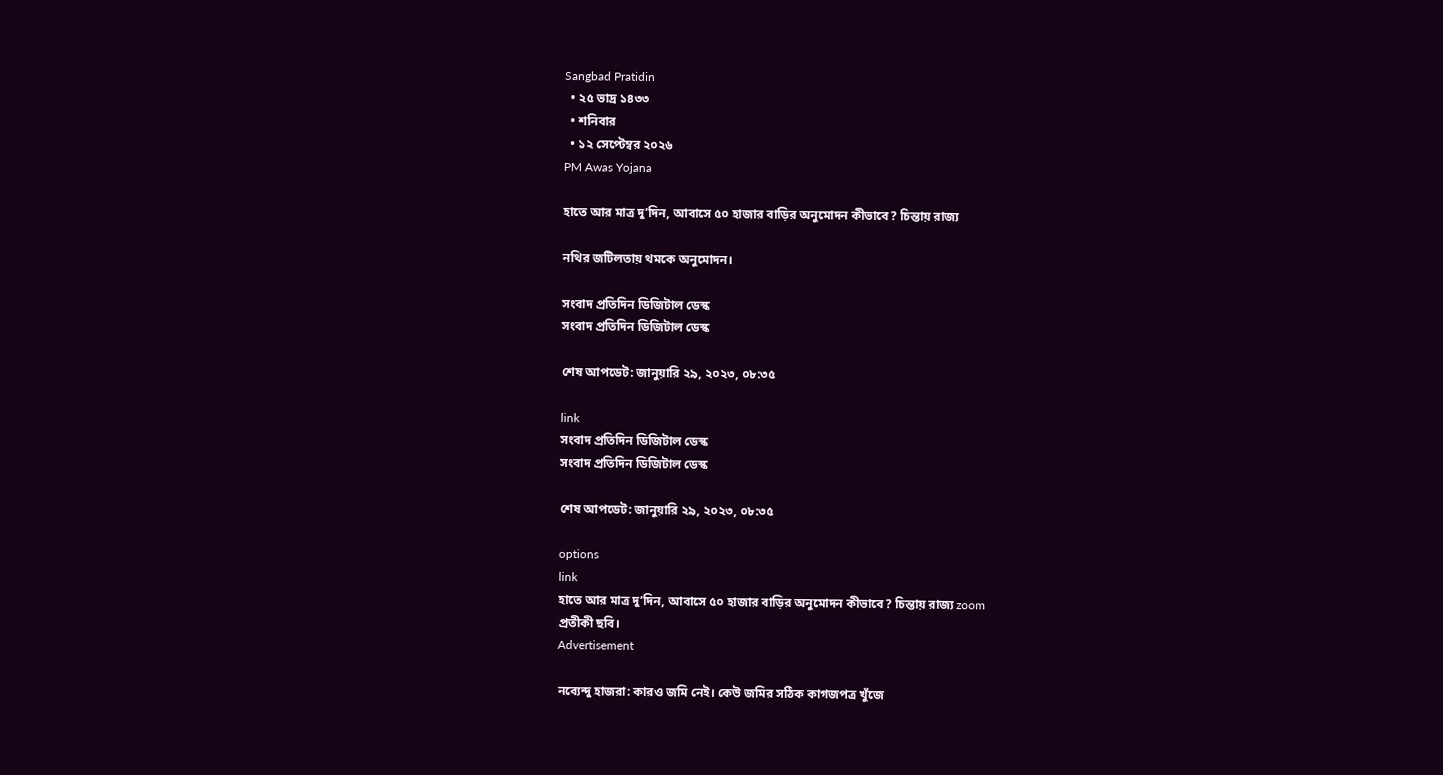Sangbad Pratidin
  • ২৫ ভাদ্র ১৪৩৩
  • শনিবার
  • ১২ সেপ্টেম্বর ২০২৬
PM Awas Yojana

হাতে আর মাত্র দু’দিন, আবাসে ৫০ হাজার বাড়ির অনুমোদন কীভাবে? চিন্তায় রাজ্য

নথির জটিলতায় থমকে অনুমোদন।

সংবাদ প্রতিদিন ডিজিটাল ডেস্ক
সংবাদ প্রতিদিন ডিজিটাল ডেস্ক

শেষ আপডেট: জানুয়ারি ২৯, ২০২৩, ০৮:৩৫

link
সংবাদ প্রতিদিন ডিজিটাল ডেস্ক
সংবাদ প্রতিদিন ডিজিটাল ডেস্ক

শেষ আপডেট: জানুয়ারি ২৯, ২০২৩, ০৮:৩৫

options
link
হাতে আর মাত্র দু’দিন, আবাসে ৫০ হাজার বাড়ির অনুমোদন কীভাবে? চিন্তায় রাজ্য zoom
প্রতীকী ছবি।
Advertisement

নব্যেন্দু হাজরা: কারও জমি নেই। কেউ জমির সঠিক কাগজপত্র খুঁজে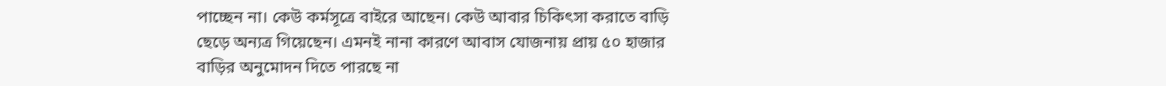পাচ্ছেন না। কেউ কর্মসূত্রে বাইরে আছেন। কেউ আবার চিকিৎসা করাতে বাড়ি ছেড়ে অন‌্যত্র গিয়েছেন। এমনই নানা কারণে আবাস যোজনায় প্রায় ৫০ হাজার বাড়ির অনুমোদন দিতে পারছে না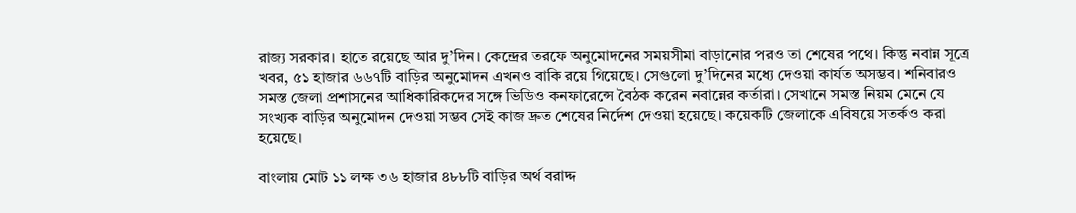রাজ‌্য সরকার। হাতে রয়েছে আর দু’দিন। কেন্দ্রের তরফে অনুমোদনের সময়সীমা বাড়ানোর পরও তা শেষের পথে। কিন্তু নবান্ন সূত্রে খবর, ৫১ হাজার ৬৬৭টি বাড়ির অনুমোদন এখনও বাকি রয়ে গিয়েছে। সেগুলো দু’দিনের মধ্যে দেওয়া কার্যত অসম্ভব। শনিবারও সমস্ত জেলা প্রশাসনের আধিকারিকদের সঙ্গে ভিডিও কনফারেন্সে বৈঠক করেন নবান্নের কর্তারা। সেখানে সমস্ত নিয়ম মেনে যে সংখ‌্যক বাড়ির অনুমোদন দেওয়া সম্ভব সেই কাজ দ্রুত শেষের নির্দেশ দেওয়া হয়েছে। কয়েকটি জেলাকে এবিষয়ে সতর্কও করা হয়েছে।

বাংলায় মোট ১১ লক্ষ ৩৬ হাজার ৪৮৮টি বাড়ির অর্থ বরাদ্দ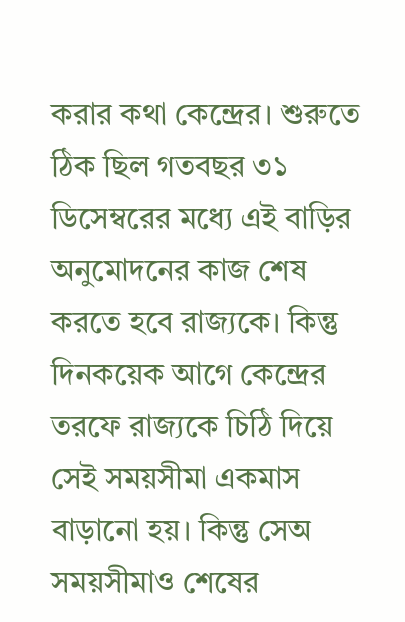করার কথা কেন্দ্রের। শুরুতে ঠিক ছিল গতবছর ৩১ ডিসেম্বরের মধ্যে এই বাড়ির অনুমোদনের কাজ শেষ করতে হবে রাজ‌্যকে। কিন্তু দিনকয়েক আগে কেন্দ্রের তরফে রাজ‌্যকে চিঠি দিয়ে সেই সময়সীমা একমাস বাড়ানো হয়। কিন্তু সেঅ সময়সীমাও শেষের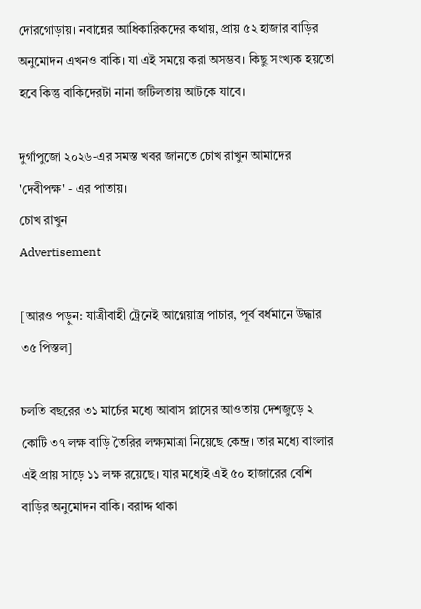দোরগোড়ায়। নবান্নের আধিকারিকদের কথায়, প্রায় ৫২ হাজার বাড়ির অনুমোদন এখনও বাকি। যা এই সময়ে করা অসম্ভব। কিছু সংখ‌্যক হয়তো হবে কিন্তু বাকিদেরটা নানা জটিলতায় আটকে যাবে।

দুর্গাপুজো ২০২৬-এর সমস্ত খবর জানতে চোখ রাখুন আমাদের 'দেবীপক্ষ' - এর পাতায়।
চোখ রাখুন
Advertisement

[আরও পড়ুন: যাত্রীবাহী ট্রেনেই আগ্নেয়াস্ত্র পাচার, পূর্ব বর্ধমানে উদ্ধার ৩৫ পিস্তল]

চলতি বছরের ৩১ মার্চের মধ্যে আবাস প্লাসের আওতায় দেশজুড়ে ২ কোটি ৩৭ লক্ষ বাড়ি তৈরির লক্ষ্যমাত্রা নিয়েছে কেন্দ্র। তার মধ্যে বাংলার এই প্রায় সাড়ে ১১ লক্ষ রয়েছে। যার মধ্যেই এই ৫০ হাজারের বেশি বাড়ির অনুমোদন বাকি। বরাদ্দ থাকা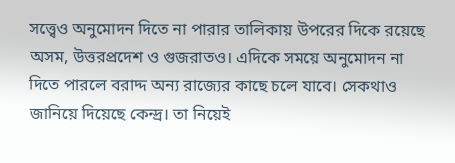সত্ত্বেও অনুমোদন দিতে না পারার তালিকায় উপরের দিকে রয়েছে অসম, উত্তরপ্রদেশ ও গুজরাতও। এদিকে সময়ে অনুমোদন না দিতে পারলে বরাদ্দ অন‌্য রাজ্যের কাছে চলে যাবে। সেকথাও জানিয়ে দিয়েছে কেন্দ্র। তা নিয়েই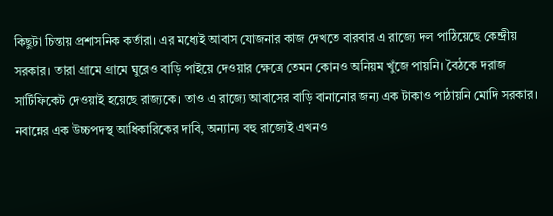কিছুটা চিন্তায় প্রশাসনিক কর্তারা। এর মধ্যেই আবাস যোজনার কাজ দেখতে বারবার এ রাজ্যে দল পাঠিয়েছে কেন্দ্রীয় সরকার। তারা গ্রামে গ্রামে ঘুরেও বাড়ি পাইয়ে দেওয়ার ক্ষেত্রে তেমন কোনও অনিয়ম খুঁজে পায়নি। বৈঠকে দরাজ সার্টিফিকেট দেওয়াই হয়েছে রাজ‌্যকে। তাও এ রাজ্যে আবাসের বাড়ি বানানোর জন‌্য এক টাকাও পাঠায়নি মোদি সরকার। নবান্নের এক উচ্চপদস্থ আধিকারিকের দাবি, অন‌্যান‌্য বহু রাজ্যেই এখনও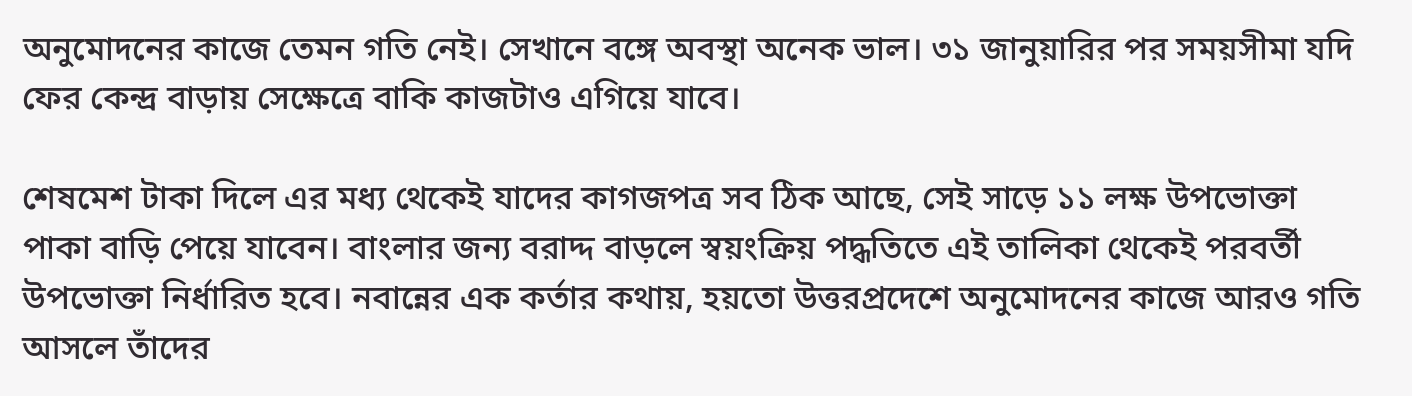অনুমোদনের কাজে তেমন গতি নেই। সেখানে বঙ্গে অবস্থা অনেক ভাল। ৩১ জানুয়ারির পর সময়সীমা যদি ফের কেন্দ্র বাড়ায় সেক্ষেত্রে বাকি কাজটাও এগিয়ে যাবে।

শেষমেশ টাকা দিলে এর মধ্য থেকেই যাদের কাগজপত্র সব ঠিক আছে, সেই সাড়ে ১১ লক্ষ উপভোক্তা পাকা বাড়ি পেয়ে যাবেন। বাংলার জন্য বরাদ্দ বাড়লে স্বয়ংক্রিয় পদ্ধতিতে এই তালিকা থেকেই পরবর্তী উপভোক্তা নির্ধারিত হবে। নবান্নের এক কর্তার কথায়, হয়তো উত্তরপ্রদেশে অনুমোদনের কাজে আরও গতি আসলে তাঁদের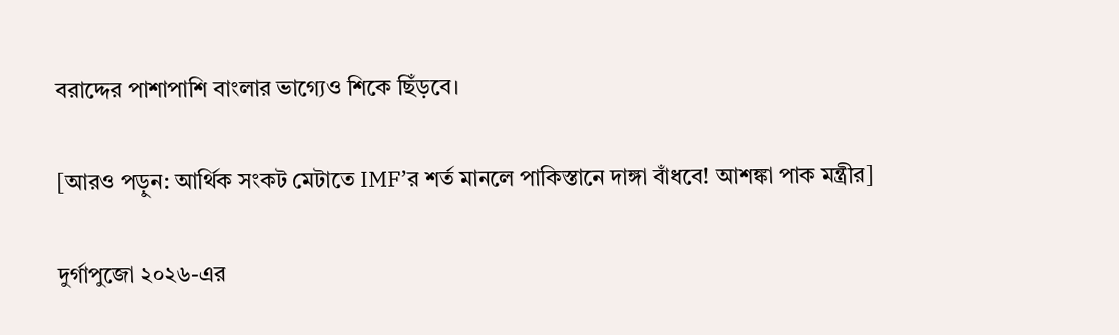বরাদ্দের পাশাপাশি বাংলার ভাগ্যেও শিকে ছিঁড়বে।

[আরও পড়ুন: আর্থিক সংকট মেটাতে IMF’র শর্ত মানলে পাকিস্তানে দাঙ্গা বাঁধবে! আশঙ্কা পাক মন্ত্রীর]

দুর্গাপুজো ২০২৬-এর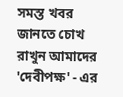সমস্ত খবর জানতে চোখ রাখুন আমাদের 'দেবীপক্ষ' - এর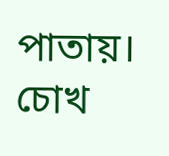পাতায়।
চোখ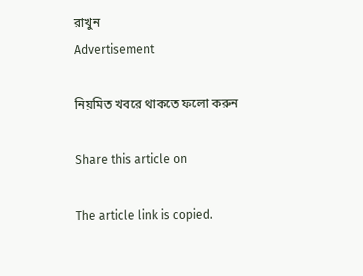রাখুন
Advertisement

নিয়মিত খবরে থাকতে ফলো করুন

Share this article on

The article link is copied.